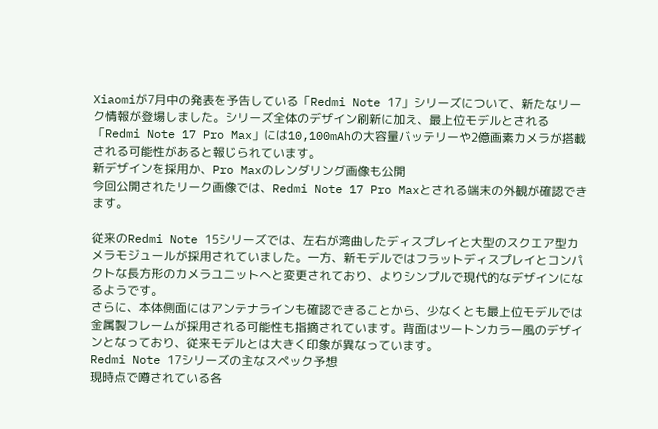Xiaomiが7月中の発表を予告している「Redmi Note 17」シリーズについて、新たなリーク情報が登場しました。シリーズ全体のデザイン刷新に加え、最上位モデルとされる「Redmi Note 17 Pro Max」には10,100mAhの大容量バッテリーや2億画素カメラが搭載される可能性があると報じられています。
新デザインを採用か、Pro Maxのレンダリング画像も公開
今回公開されたリーク画像では、Redmi Note 17 Pro Maxとされる端末の外観が確認できます。

従来のRedmi Note 15シリーズでは、左右が湾曲したディスプレイと大型のスクエア型カメラモジュールが採用されていました。一方、新モデルではフラットディスプレイとコンパクトな長方形のカメラユニットへと変更されており、よりシンプルで現代的なデザインになるようです。
さらに、本体側面にはアンテナラインも確認できることから、少なくとも最上位モデルでは金属製フレームが採用される可能性も指摘されています。背面はツートンカラー風のデザインとなっており、従来モデルとは大きく印象が異なっています。
Redmi Note 17シリーズの主なスペック予想
現時点で噂されている各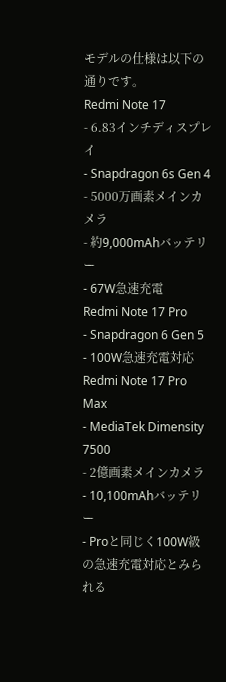モデルの仕様は以下の通りです。
Redmi Note 17
- 6.83インチディスプレイ
- Snapdragon 6s Gen 4
- 5000万画素メインカメラ
- 約9,000mAhバッテリー
- 67W急速充電
Redmi Note 17 Pro
- Snapdragon 6 Gen 5
- 100W急速充電対応
Redmi Note 17 Pro Max
- MediaTek Dimensity 7500
- 2億画素メインカメラ
- 10,100mAhバッテリー
- Proと同じく100W級の急速充電対応とみられる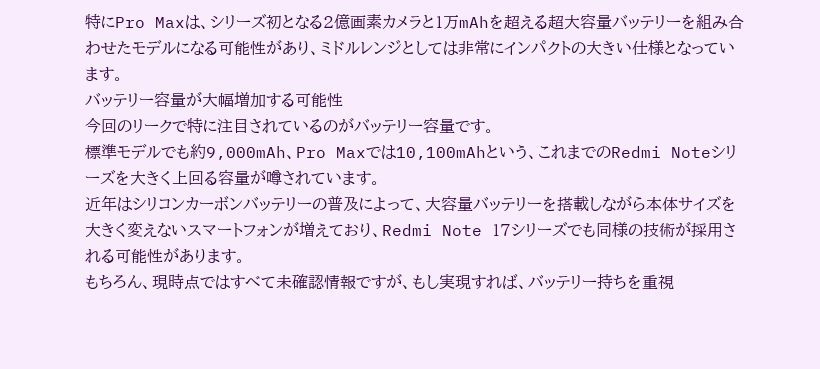特にPro Maxは、シリーズ初となる2億画素カメラと1万mAhを超える超大容量バッテリーを組み合わせたモデルになる可能性があり、ミドルレンジとしては非常にインパクトの大きい仕様となっています。
バッテリー容量が大幅増加する可能性
今回のリークで特に注目されているのがバッテリー容量です。
標準モデルでも約9,000mAh、Pro Maxでは10,100mAhという、これまでのRedmi Noteシリーズを大きく上回る容量が噂されています。
近年はシリコンカーボンバッテリーの普及によって、大容量バッテリーを搭載しながら本体サイズを大きく変えないスマートフォンが増えており、Redmi Note 17シリーズでも同様の技術が採用される可能性があります。
もちろん、現時点ではすべて未確認情報ですが、もし実現すれば、バッテリー持ちを重視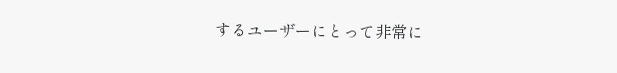するユーザーにとって非常に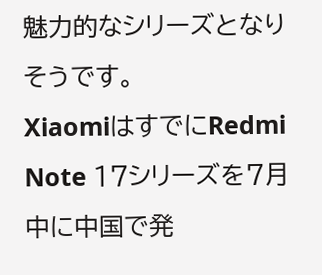魅力的なシリーズとなりそうです。
XiaomiはすでにRedmi Note 17シリーズを7月中に中国で発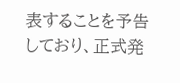表することを予告しており、正式発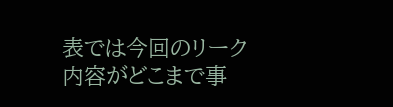表では今回のリーク内容がどこまで事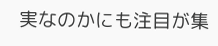実なのかにも注目が集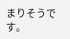まりそうです。